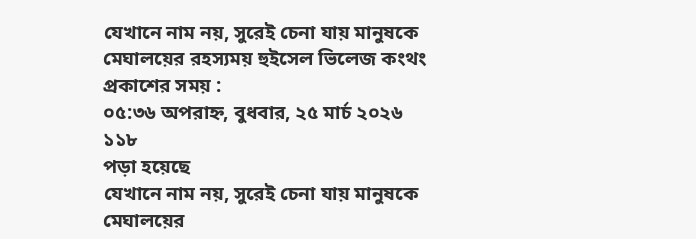যেখানে নাম নয়, সুরেই চেনা যায় মানুষকে মেঘালয়ের রহস্যময় হুইসেল ভিলেজ কংথং
প্রকাশের সময় :
০৫:৩৬ অপরাহ্ন, বুধবার, ২৫ মার্চ ২০২৬
১১৮
পড়া হয়েছে
যেখানে নাম নয়, সুরেই চেনা যায় মানুষকে মেঘালয়ের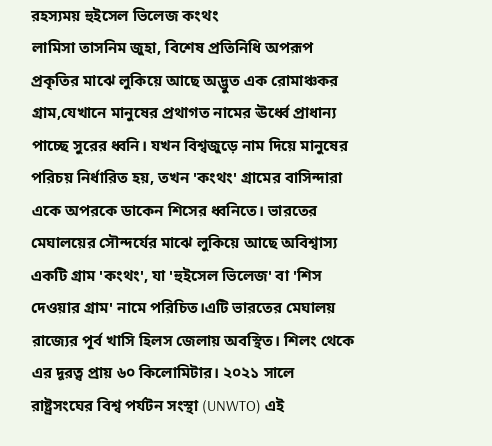রহস্যময় হুইসেল ভিলেজ কংথং
লামিসা তাসনিম জুহা, বিশেষ প্রতিনিধি অপরূপ প্রকৃতির মাঝে লুকিয়ে আছে অদ্ভুত এক রোমাঞ্চকর গ্রাম,যেখানে মানুষের প্রথাগত নামের ঊর্ধ্বে প্রাধান্য পাচ্ছে সুরের ধ্বনি। যখন বিশ্বজুড়ে নাম দিয়ে মানুষের পরিচয় নির্ধারিত হয়, তখন 'কংথং' গ্রামের বাসিন্দারা একে অপরকে ডাকেন শিসের ধ্বনিতে। ভারতের মেঘালয়ের সৌন্দর্যের মাঝে লুকিয়ে আছে অবিশ্বাস্য একটি গ্রাম 'কংথং', যা 'হুইসেল ভিলেজ' বা 'শিস দেওয়ার গ্রাম' নামে পরিচিত।এটি ভারতের মেঘালয় রাজ্যের পূর্ব খাসি হিলস জেলায় অবস্থিত। শিলং থেকে এর দূরত্ব প্রায় ৬০ কিলোমিটার। ২০২১ সালে রাষ্ট্রসংঘের বিশ্ব পর্যটন সংস্থা (UNWTO) এই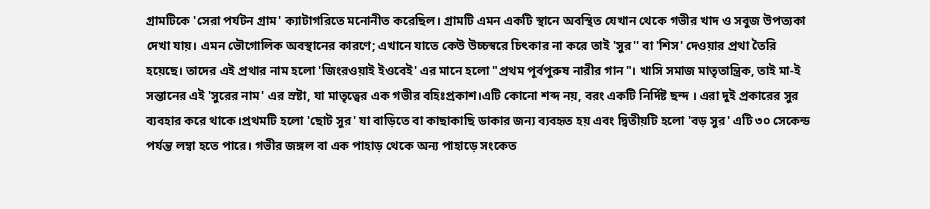গ্রামটিকে 'সেরা পর্যটন গ্রাম' ক্যাটাগরিতে মনোনীত করেছিল। গ্রামটি এমন একটি স্থানে অবস্থিত যেখান থেকে গভীর খাদ ও সবুজ উপত্যকা দেখা যায়। এমন ভৌগোলিক অবস্থানের কারণে; এখানে যাতে কেউ উচ্চস্বরে চিৎকার না করে তাই 'সুর'' বা 'শিস' দেওয়ার প্রথা তৈরি হয়েছে। তাদের এই প্রথার নাম হলো 'জিংরওয়াই ইওবেই' এর মানে হলো "প্রথম পূর্বপুরুষ নারীর গান"। খাসি সমাজ মাতৃতান্ত্রিক, তাই মা-ই সন্তানের এই 'সুরের নাম' এর স্রষ্টা, যা মাতৃত্বের এক গভীর বহিঃপ্রকাশ।এটি কোনো শব্দ নয়, বরং একটি নির্দিষ্ট ছন্দ । এরা দুই প্রকারের সুর ব্যবহার করে থাকে।প্রথমটি হলো 'ছোট সুর' যা বাড়িতে বা কাছাকাছি ডাকার জন্য ব্যবহৃত হয় এবং দ্বিতীয়টি হলো 'বড় সুর' এটি ৩০ সেকেন্ড পর্যন্ত লম্বা হতে পারে। গভীর জঙ্গল বা এক পাহাড় থেকে অন্য পাহাড়ে সংকেত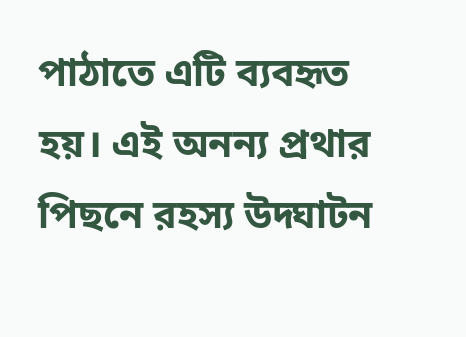পাঠাতে এটি ব্যবহৃত হয়। এই অনন্য প্রথার পিছনে রহস্য উদ্ঘাটন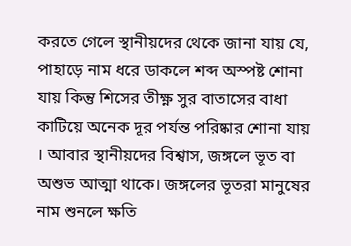করতে গেলে স্থানীয়দের থেকে জানা যায় যে, পাহাড়ে নাম ধরে ডাকলে শব্দ অস্পষ্ট শোনা যায় কিন্তু শিসের তীক্ষ্ণ সুর বাতাসের বাধা কাটিয়ে অনেক দূর পর্যন্ত পরিষ্কার শোনা যায় । আবার স্থানীয়দের বিশ্বাস, জঙ্গলে ভূত বা অশুভ আত্মা থাকে। জঙ্গলের ভূতরা মানুষের নাম শুনলে ক্ষতি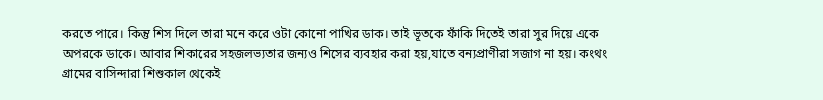করতে পারে। কিন্তু শিস দিলে তারা মনে করে ওটা কোনো পাখির ডাক। তাই ভূতকে ফাঁকি দিতেই তারা সুর দিয়ে একে অপরকে ডাকে। আবার শিকারের সহজলভ্যতার জন্যও শিসের ব্যবহার করা হয়,যাতে বন্যপ্রাণীরা সজাগ না হয়। কংথং গ্রামের বাসিন্দারা শিশুকাল থেকেই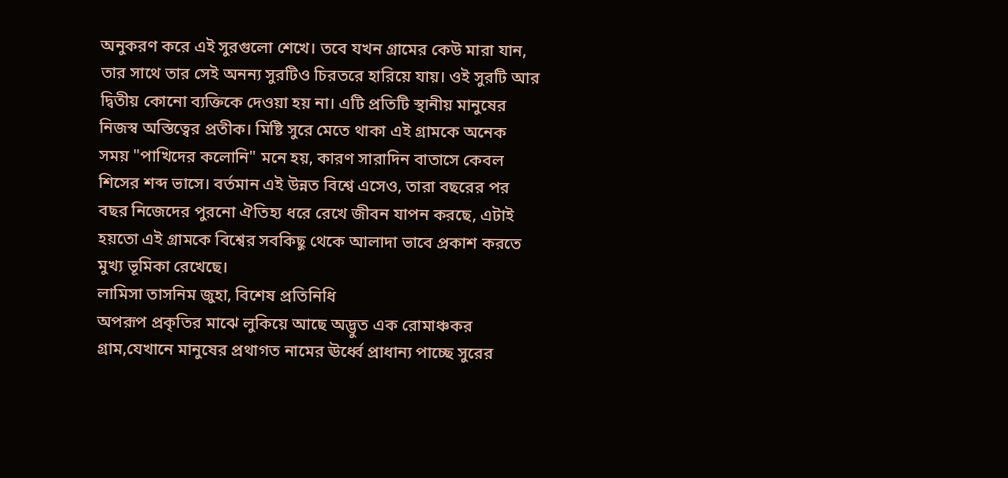অনুকরণ করে এই সুরগুলো শেখে। তবে যখন গ্রামের কেউ মারা যান, তার সাথে তার সেই অনন্য সুরটিও চিরতরে হারিয়ে যায়। ওই সুরটি আর দ্বিতীয় কোনো ব্যক্তিকে দেওয়া হয় না। এটি প্রতিটি স্থানীয় মানুষের নিজস্ব অস্তিত্বের প্রতীক। মিষ্টি সুরে মেতে থাকা এই গ্রামকে অনেক সময় "পাখিদের কলোনি" মনে হয়, কারণ সারাদিন বাতাসে কেবল শিসের শব্দ ভাসে। বর্তমান এই উন্নত বিশ্বে এসেও, তারা বছরের পর বছর নিজেদের পুরনো ঐতিহ্য ধরে রেখে জীবন যাপন করছে, এটাই হয়তো এই গ্রামকে বিশ্বের সবকিছু থেকে আলাদা ভাবে প্রকাশ করতে মুখ্য ভূমিকা রেখেছে।
লামিসা তাসনিম জুহা, বিশেষ প্রতিনিধি
অপরূপ প্রকৃতির মাঝে লুকিয়ে আছে অদ্ভুত এক রোমাঞ্চকর গ্রাম,যেখানে মানুষের প্রথাগত নামের ঊর্ধ্বে প্রাধান্য পাচ্ছে সুরের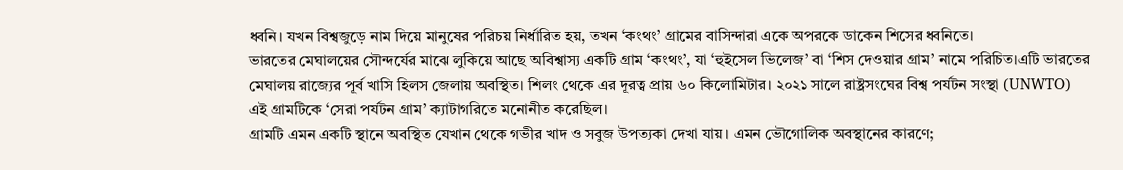ধ্বনি। যখন বিশ্বজুড়ে নাম দিয়ে মানুষের পরিচয় নির্ধারিত হয়, তখন ‘কংথং’ গ্রামের বাসিন্দারা একে অপরকে ডাকেন শিসের ধ্বনিতে।
ভারতের মেঘালয়ের সৌন্দর্যের মাঝে লুকিয়ে আছে অবিশ্বাস্য একটি গ্রাম ‘কংথং’, যা ‘হুইসেল ভিলেজ’ বা ‘শিস দেওয়ার গ্রাম’ নামে পরিচিত।এটি ভারতের মেঘালয় রাজ্যের পূর্ব খাসি হিলস জেলায় অবস্থিত। শিলং থেকে এর দূরত্ব প্রায় ৬০ কিলোমিটার। ২০২১ সালে রাষ্ট্রসংঘের বিশ্ব পর্যটন সংস্থা (UNWTO) এই গ্রামটিকে ‘সেরা পর্যটন গ্রাম’ ক্যাটাগরিতে মনোনীত করেছিল।
গ্রামটি এমন একটি স্থানে অবস্থিত যেখান থেকে গভীর খাদ ও সবুজ উপত্যকা দেখা যায়। এমন ভৌগোলিক অবস্থানের কারণে;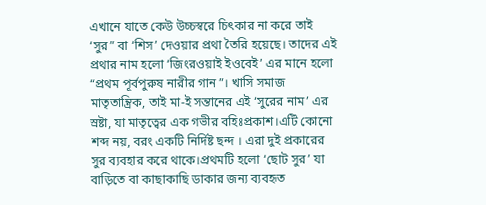এখানে যাতে কেউ উচ্চস্বরে চিৎকার না করে তাই ‘সুর” বা ‘শিস’ দেওয়ার প্রথা তৈরি হয়েছে। তাদের এই প্রথার নাম হলো ‘জিংরওয়াই ইওবেই’ এর মানে হলো “প্রথম পূর্বপুরুষ নারীর গান”। খাসি সমাজ মাতৃতান্ত্রিক, তাই মা-ই সন্তানের এই ‘সুরের নাম’ এর স্রষ্টা, যা মাতৃত্বের এক গভীর বহিঃপ্রকাশ।এটি কোনো শব্দ নয়, বরং একটি নির্দিষ্ট ছন্দ । এরা দুই প্রকারের সুর ব্যবহার করে থাকে।প্রথমটি হলো ‘ছোট সুর’ যা বাড়িতে বা কাছাকাছি ডাকার জন্য ব্যবহৃত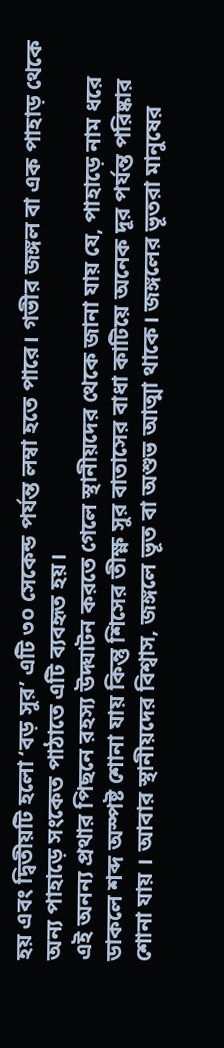হয় এবং দ্বিতীয়টি হলো ‘বড় সুর’ এটি ৩০ সেকেন্ড পর্যন্ত লম্বা হতে পারে। গভীর জঙ্গল বা এক পাহাড় থেকে অন্য পাহাড়ে সংকেত পাঠাতে এটি ব্যবহৃত হয়।
এই অনন্য প্রথার পিছনে রহস্য উদ্ঘাটন করতে গেলে স্থানীয়দের থেকে জানা যায় যে, পাহাড়ে নাম ধরে ডাকলে শব্দ অস্পষ্ট শোনা যায় কিন্তু শিসের তীক্ষ্ণ সুর বাতাসের বাধা কাটিয়ে অনেক দূর পর্যন্ত পরিষ্কার শোনা যায় । আবার স্থানীয়দের বিশ্বাস, জঙ্গলে ভূত বা অশুভ আত্মা থাকে। জঙ্গলের ভূতরা মানুষের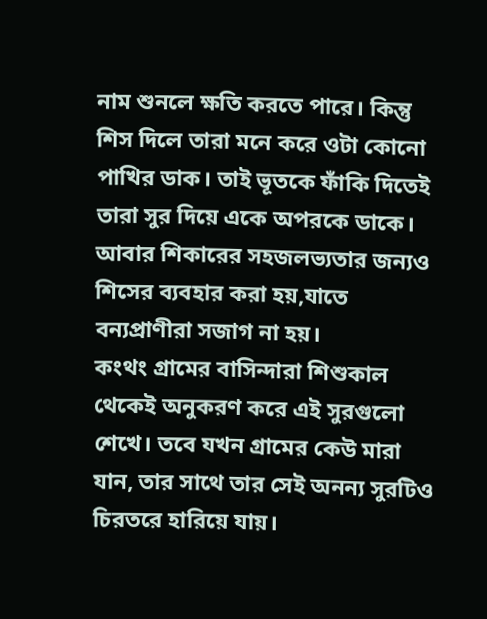নাম শুনলে ক্ষতি করতে পারে। কিন্তু শিস দিলে তারা মনে করে ওটা কোনো পাখির ডাক। তাই ভূতকে ফাঁকি দিতেই তারা সুর দিয়ে একে অপরকে ডাকে। আবার শিকারের সহজলভ্যতার জন্যও শিসের ব্যবহার করা হয়,যাতে বন্যপ্রাণীরা সজাগ না হয়।
কংথং গ্রামের বাসিন্দারা শিশুকাল থেকেই অনুকরণ করে এই সুরগুলো শেখে। তবে যখন গ্রামের কেউ মারা যান, তার সাথে তার সেই অনন্য সুরটিও চিরতরে হারিয়ে যায়।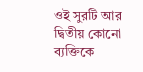ওই সুরটি আর দ্বিতীয় কোনো ব্যক্তিকে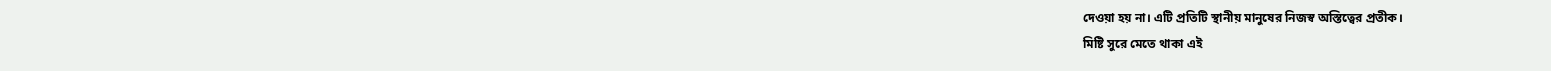দেওয়া হয় না। এটি প্রতিটি স্থানীয় মানুষের নিজস্ব অস্তিত্বের প্রতীক।
মিষ্টি সুরে মেতে থাকা এই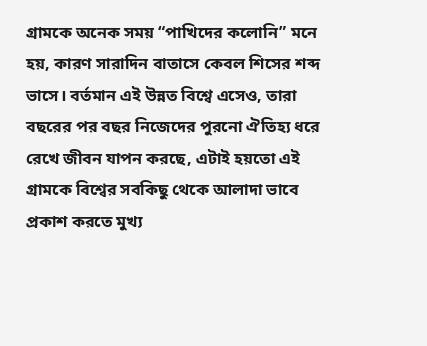গ্রামকে অনেক সময় “পাখিদের কলোনি” মনে হয়, কারণ সারাদিন বাতাসে কেবল শিসের শব্দ ভাসে। বর্তমান এই উন্নত বিশ্বে এসেও, তারা বছরের পর বছর নিজেদের পুরনো ঐতিহ্য ধরে রেখে জীবন যাপন করছে, এটাই হয়তো এই গ্রামকে বিশ্বের সবকিছু থেকে আলাদা ভাবে প্রকাশ করতে মুখ্য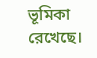ভূমিকা রেখেছে।